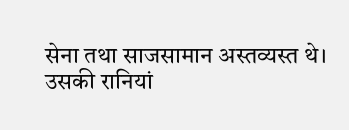सेना तथा साजसामान अस्तव्यस्त थे। उसकी रानियां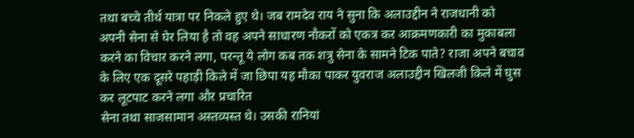तथा बच्चे तीर्थ यात्रा पर निकले हुए थे। जब रामदेव राय ने सुना कि अलाउद्दीन ने राजधानी को अपनी सेना से घेर लिया है तो वह अपने साधारण नौकरों को एकत्र कर आक्रमणकारी का मुकाबला करने का विचार करने लगा, परन्तू ये लोग कब तक शत्रु सेना के सामने टिक पाते? राजा अपने बचाव के लिए एक दूसरे पहाड़ी किले में जा छिपा यह मौका पाकर युवराज अलाउद्दीन खिलजी किले में घुस कर लूटपाट करने लगा और प्रचारित
सेना तथा साजसामान अस्तव्यस्त थे। उसकी रानियां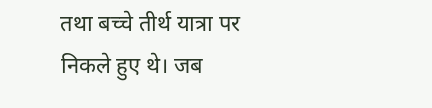तथा बच्चे तीर्थ यात्रा पर निकले हुए थे। जब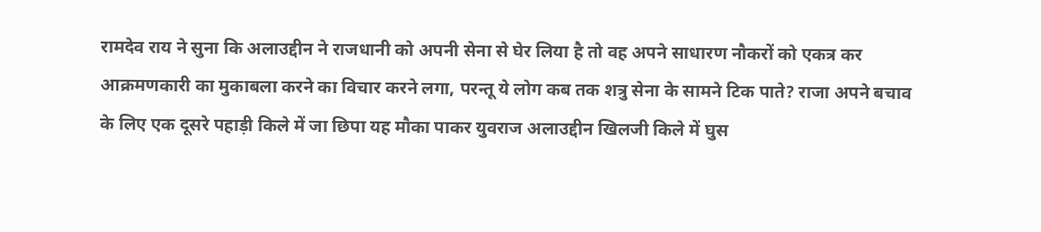रामदेव राय ने सुना कि अलाउद्दीन ने राजधानी को अपनी सेना से घेर लिया है तो वह अपने साधारण नौकरों को एकत्र कर आक्रमणकारी का मुकाबला करने का विचार करने लगा, परन्तू ये लोग कब तक शत्रु सेना के सामने टिक पाते? राजा अपने बचाव के लिए एक दूसरे पहाड़ी किले में जा छिपा यह मौका पाकर युवराज अलाउद्दीन खिलजी किले में घुस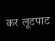कर लूटपाट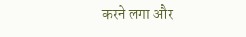करने लगा और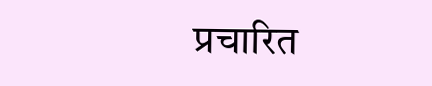प्रचारित